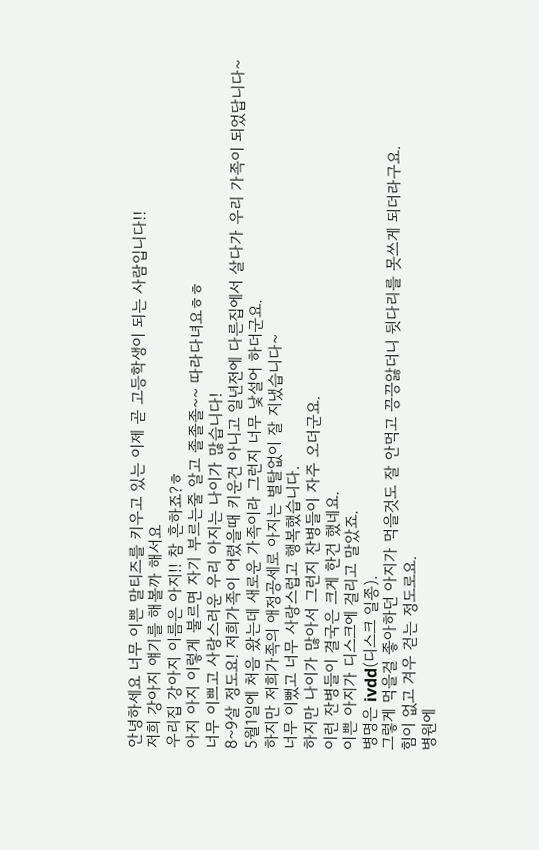안녕하세요 너무 이쁜 말티즈를 키우고 있는 이제 곧 고등학생이 되는 사람입니다!!
저희 강아지 얘기를 해볼까 해서요
우리집 강아지 이름은 아지!! 참 흔하죠?ㅎ
아지 아지 이렇게 불르면 자기 부르는줄 알고 졸졸졸~~ 따라다녀요ㅎㅎ
너무 이쁘고 사랑스러운 우리 아지는 나이가 많습니다!
8~9살 정도요! 저희가족이 어렸을때 키운건 아니고 일년전에 다른집에서 살다가 우리 가족이 되었답니다~
5월1일에 처음 왔는데 새로운 가족이라 그런지 너무 낯설어 하더군요.
하지만 저희가족의 애정공세로 아지는 별탈없이 잘 지냈습니다~
너무 이뻤고 너무 사랑스럽고 행복했습니다.
하지만 나이가 많아서 그런지 잔병들이 자주 오더군요.
이런 잔병들이 결국은 크게 한건 했네요.
이쁜 아지가 디스크에 걸리고 말았죠.
병명은 ivdd(디스크 일종).
그렇게 먹을걸 좋아하던 아지가 먹을것도 잘 안먹고 끙끙앓더니 뒷다리를 못쓰게 되더라구요.
힘이 없고 겨우 걷는 정도로요.
병원에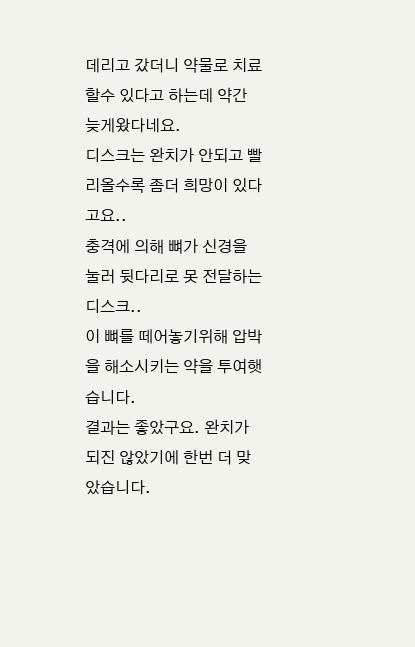데리고 갔더니 약물로 치료 할수 있다고 하는데 약간 늦게왔다네요.
디스크는 완치가 안되고 빨리올수록 좀더 희망이 있다고요..
충격에 의해 뼈가 신경을 눌러 뒷다리로 못 전달하는 디스크..
이 뼈를 떼어놓기위해 압박을 해소시키는 약을 투여햇습니다.
결과는 좋았구요. 완치가 되진 않았기에 한번 더 맞았습니다.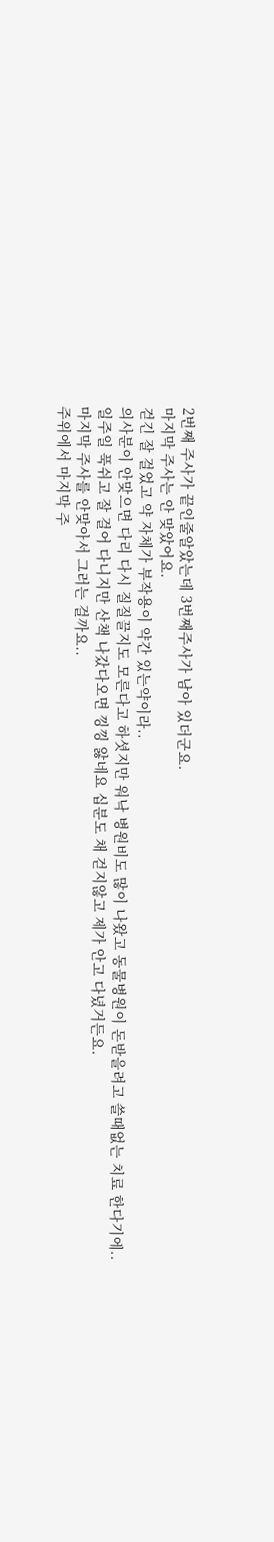2번째 주사가 끝인줄알았는데 3번째주사가 남아 있더군요.
마지막 주사는 안 맞았어요.
걷긴 잘 걸었고 약 자체가 부작용이 약간 있는약이라..
의사분이 안맞으면 다리 다시 질질끌지도 모른다고 하셧지만 워낙 병원비도 많이 나왔고 동물병원이 돈받을려고 쓸때없는 치료 한다기에..
일주일 푹쉬고 잘 걸어 다니지만 산책 나갔다오면 낑낑 앓네요 십분도 채 걷지않고 제가 안고 다녔거든요.
마지막 주사를 안맞아서 그러는 걸까요..
주위에서 마지막 주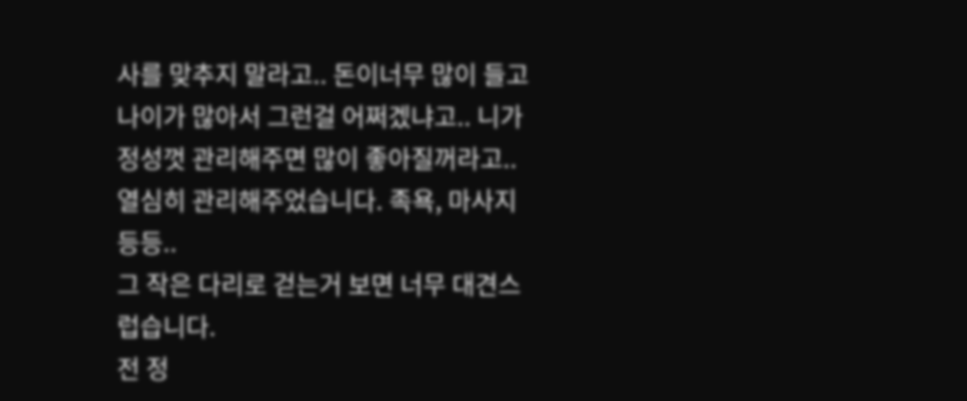사를 맞추지 말라고.. 돈이너무 많이 들고 나이가 많아서 그런걸 어쩌겠냐고.. 니가 정성껏 관리해주면 많이 좋아질꺼라고..
열심히 관리해주었습니다. 족욕, 마사지 등등..
그 작은 다리로 걷는거 보면 너무 대견스럽습니다.
전 정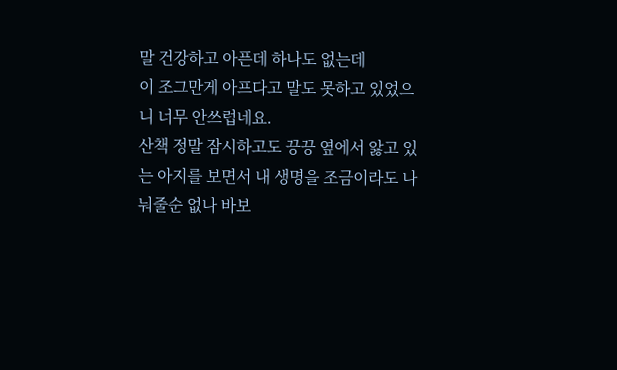말 건강하고 아픈데 하나도 없는데
이 조그만게 아프다고 말도 못하고 있었으니 너무 안쓰럽네요.
산책 정말 잠시하고도 끙끙 옆에서 앓고 있는 아지를 보면서 내 생명을 조금이라도 나눠줄순 없나 바보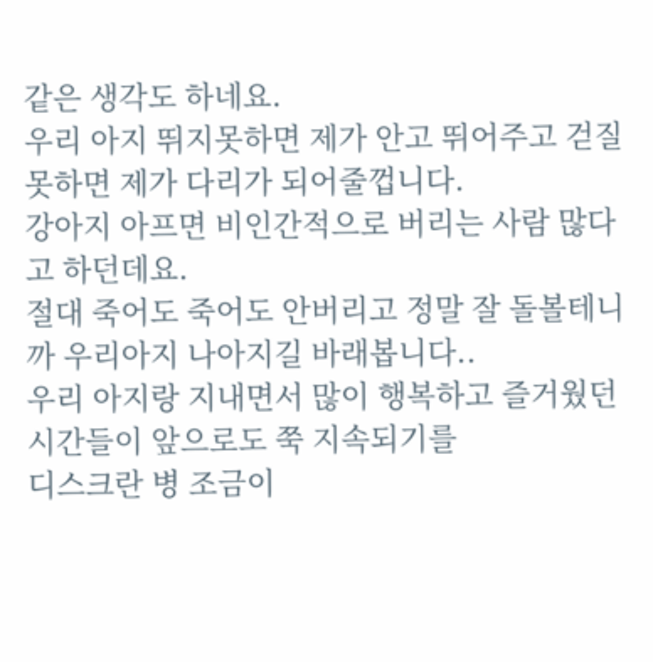같은 생각도 하네요.
우리 아지 뛰지못하면 제가 안고 뛰어주고 걷질 못하면 제가 다리가 되어줄껍니다.
강아지 아프면 비인간적으로 버리는 사람 많다고 하던데요.
절대 죽어도 죽어도 안버리고 정말 잘 돌볼테니까 우리아지 나아지길 바래봅니다..
우리 아지랑 지내면서 많이 행복하고 즐거웠던 시간들이 앞으로도 쭉 지속되기를
디스크란 병 조금이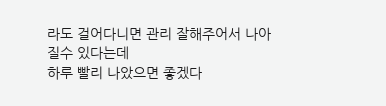라도 걸어다니면 관리 잘해주어서 나아질수 있다는데
하루 빨리 나았으면 좋겠다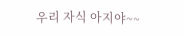우리 자식 아지야~~